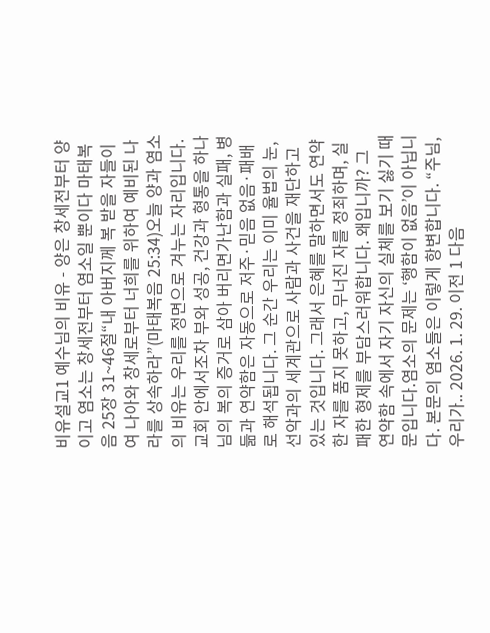비유설교1 예수님의 비유 - 양은 창세전부터 양이고 염소는 창세전부터 염소일 뿐이다 마태복음 25장 31~46절“내 아버지께 복 받을 자들이여 나아와 창세로부터 너희를 위하여 예비된 나라를 상속하라”(마태복음 25:34)오늘 양과 염소의 비유는 우리를 정면으로 겨누는 자리입니다. 교회 안에서조차 부와 성공, 건강과 형통을 하나님의 복의 증거로 삼아 버리면가난함과 실패, 병듦과 연약함은 자동으로 저주·믿음 없음·패배로 해석됩니다. 그 순간 우리는 이미 율법의 눈, 선악과의 세계관으로 사람과 사건을 재단하고 있는 것입니다. 그래서 은혜를 말하면서도 연약한 자를 품지 못하고, 무너진 자를 정죄하며, 실패한 형제를 부담스러워합니다. 왜입니까? 그 연약함 속에서 자기 자신의 실체를 보기 싫기 때문입니다.염소의 문제는 ‘행함이 없음’이 아닙니다. 본문의 염소들은 이렇게 항변합니다. “주님, 우리가.. 2026. 1. 29. 이전 1 다음